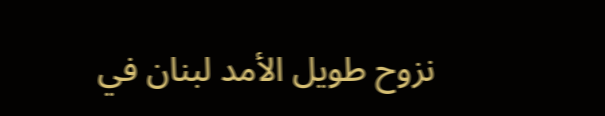نزوح طويل الأمد لبنان في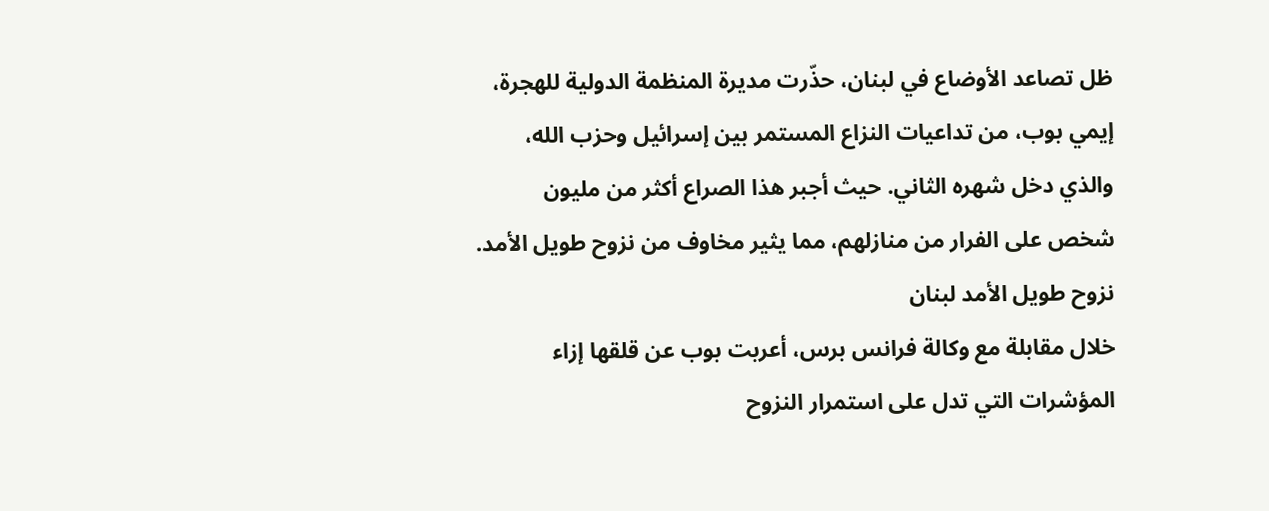ظل تصاعد الأوضاع في لبنان، حذّرت مديرة المنظمة الدولية للهجرة، إيمي بوب، من تداعيات النزاع المستمر بين إسرائيل وحزب الله، والذي دخل شهره الثاني. حيث أجبر هذا الصراع أكثر من مليون شخص على الفرار من منازلهم، مما يثير مخاوف من نزوح طويل الأمد.
نزوح طويل الأمد لبنان
خلال مقابلة مع وكالة فرانس برس، أعربت بوب عن قلقها إزاء المؤشرات التي تدل على استمرار النزوح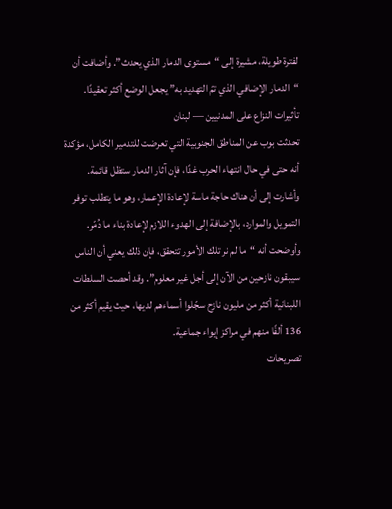لفترة طويلة، مشيرة إلى “مستوى الدمار الذي يحدث”. وأضافت أن “الدمار الإضافي الذي تمّ التهديد به” يجعل الوضع أكثر تعقيدًا.
تأثيرات النزاع على المدنيين — لبنان
تحدثت بوب عن المناطق الجنوبية التي تعرضت للتدمير الكامل، مؤكدة أنه حتى في حال انتهاء الحرب غدًا، فإن آثار الدمار ستظل قائمة. وأشارت إلى أن هناك حاجة ماسة لإعادة الإعمار، وهو ما يتطلب توفر التمويل والموارد، بالإضافة إلى الهدوء اللازم لإعادة بناء ما دُمّر.
وأوضحت أنه “ما لم نر تلك الأمور تتحقق، فإن ذلك يعني أن الناس سيبقون نازحين من الآن إلى أجل غير معلوم”. وقد أحصت السلطات اللبنانية أكثر من مليون نازح سجّلوا أسماءهم لديها، حيث يقيم أكثر من 136 ألفًا منهم في مراكز إيواء جماعية.
تصريحات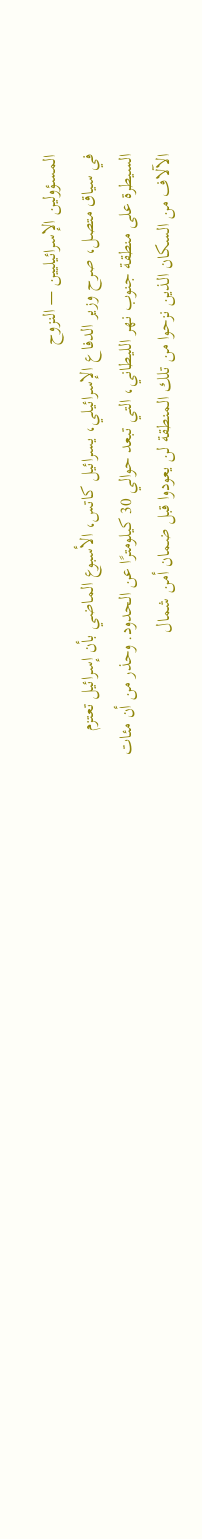المسؤولين الإسرائيليين — النزوح
في سياق متصل، صرح وزير الدفاع الإسرائيلي، يسرائيل كاتس، الأسبوع الماضي بأن إسرائيل تعتزم السيطرة على منطقة جنوب نهر الليطاني، التي تبعد حوالي 30 كيلومترًا عن الحدود. وحذر من أن مئات الآلاف من السكان الذين نزحوا من تلك المنطقة لن يعودوا قبل ضمان أمن شمال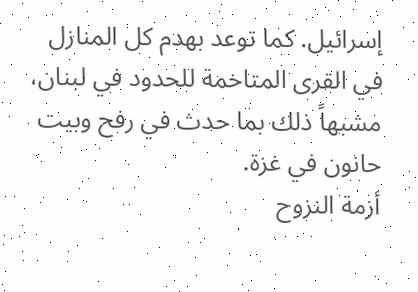إسرائيل. كما توعد بهدم كل المنازل في القرى المتاخمة للحدود في لبنان، مشبهاً ذلك بما حدث في رفح وبيت حانون في غزة.
أزمة النزوح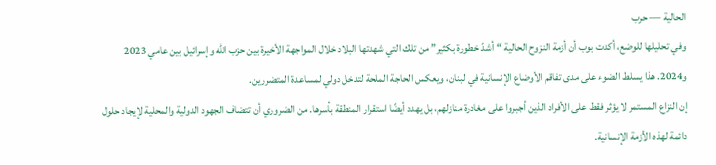الحالية — حرب
وفي تحليلها للوضع، أكدت بوب أن أزمة النزوح الحالية “أشدّ خطورة بكثير” من تلك التي شهدتها البلاد خلال المواجهة الأخيرة بين حزب الله وإسرائيل بين عامي 2023 و2024. هذا يسلط الضوء على مدى تفاقم الأوضاع الإنسانية في لبنان، ويعكس الحاجة الملحة لتدخل دولي لمساعدة المتضررين.
إن النزاع المستمر لا يؤثر فقط على الأفراد الذين أجبروا على مغادرة منازلهم، بل يهدد أيضًا استقرار المنطقة بأسرها. من الضروري أن تتضاف الجهود الدولية والمحلية لإيجاد حلول دائمة لهذه الأزمة الإنسانية.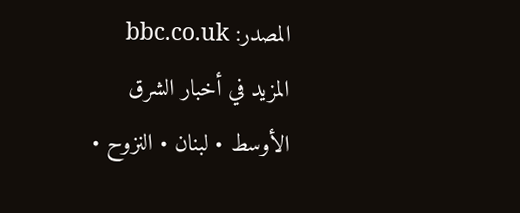المصدر: bbc.co.uk
المزيد في أخبار الشرق الأوسط • لبنان • النزوح •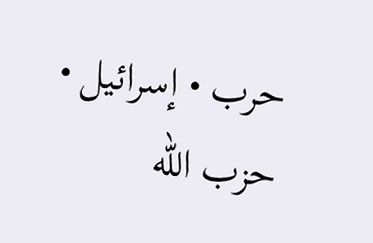حرب • إسرائيل • حزب الله